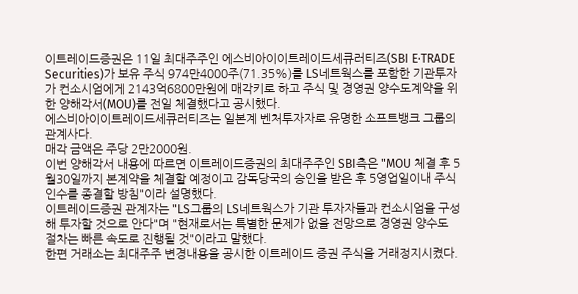이트레이드증권은 11일 최대주주인 에스비아이이트레이드세큐러티즈(SBI E·TRADE Securities)가 보유 주식 974만4000주(71.35%)를 LS네트웍스를 포함한 기관투자가 컨소시엄에게 2143억6800만원에 매각키로 하고 주식 및 경영권 양수도계약을 위한 양해각서(MOU)를 전일 체결했다고 공시했다.
에스비아이이트레이드세큐러티즈는 일본계 벤처투자자로 유명한 소프트뱅크 그룹의 관계사다.
매각 금액은 주당 2만2000원.
이번 양해각서 내용에 따르면 이트레이드증권의 최대주주인 SBI측은 "MOU 체결 후 5월30일까지 본계약을 체결할 예정이고 감독당국의 승인을 받은 후 5영업일이내 주식인수를 종결할 방침"이라 설명했다.
이트레이드증권 관계자는 "LS그룹의 LS네트웍스가 기관 투자자들과 컨소시엄을 구성해 투자할 것으로 안다"며 "현재로서는 특별한 문제가 없을 전망으로 경영권 양수도 절차는 빠른 속도로 진행될 것"이라고 말했다.
한편 거래소는 최대주주 변경내용을 공시한 이트레이드 증권 주식을 거래정지시켰다.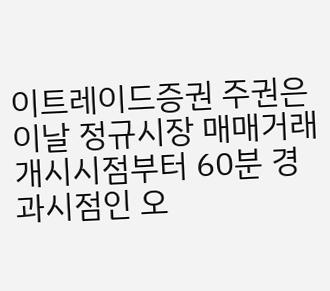이트레이드증권 주권은 이날 정규시장 매매거래개시시점부터 60분 경과시점인 오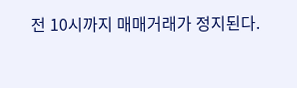전 10시까지 매매거래가 정지된다.